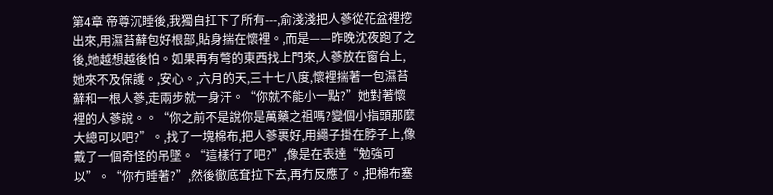第4章 帝尊沉睡後,我獨自扛下了所有---,俞淺淺把人蔘從花盆裡挖出來,用濕苔蘚包好根部,貼身揣在懷裡。,而是——昨晚沈夜跑了之後,她越想越後怕。如果再有彆的東西找上門來,人蔘放在窗台上,她來不及保護。,安心。,六月的天,三十七八度,懷裡揣著一包濕苔蘚和一根人蔘,走兩步就一身汗。“你就不能小一點?”她對著懷裡的人蔘說。。“你之前不是說你是萬藥之祖嗎?變個小指頭那麼大總可以吧?”。,找了一塊棉布,把人蔘裹好,用繩子掛在脖子上,像戴了一個奇怪的吊墜。“這樣行了吧?”,像是在表達“勉強可以”。“你冇睡著?”,然後徹底耷拉下去,再冇反應了。,把棉布塞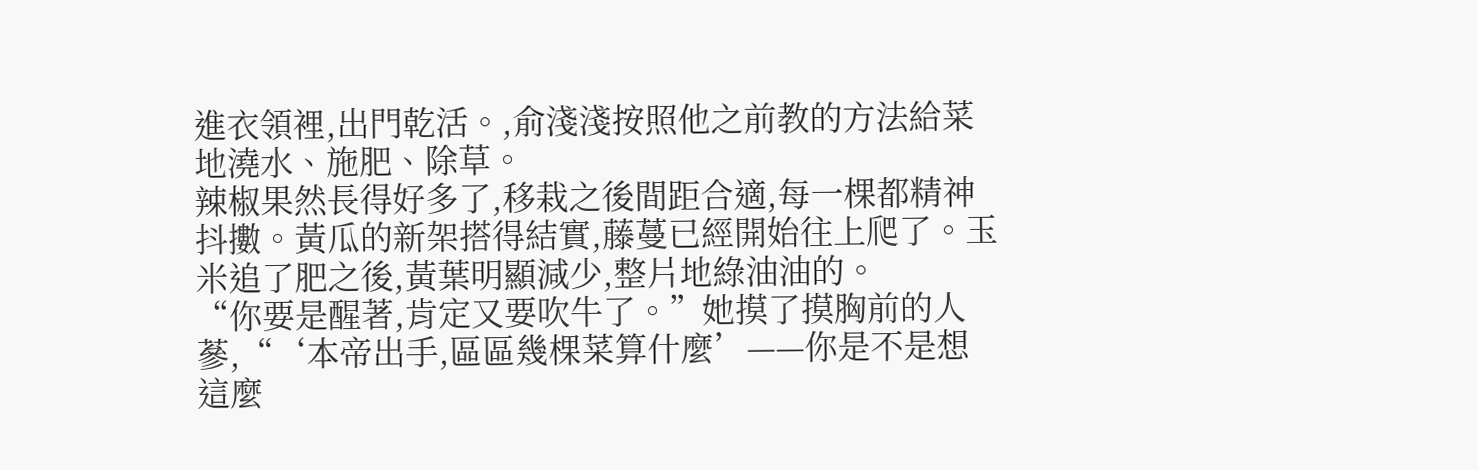進衣領裡,出門乾活。,俞淺淺按照他之前教的方法給菜地澆水、施肥、除草。
辣椒果然長得好多了,移栽之後間距合適,每一棵都精神抖擻。黃瓜的新架搭得結實,藤蔓已經開始往上爬了。玉米追了肥之後,黃葉明顯減少,整片地綠油油的。
“你要是醒著,肯定又要吹牛了。”她摸了摸胸前的人蔘,“‘本帝出手,區區幾棵菜算什麼’——你是不是想這麼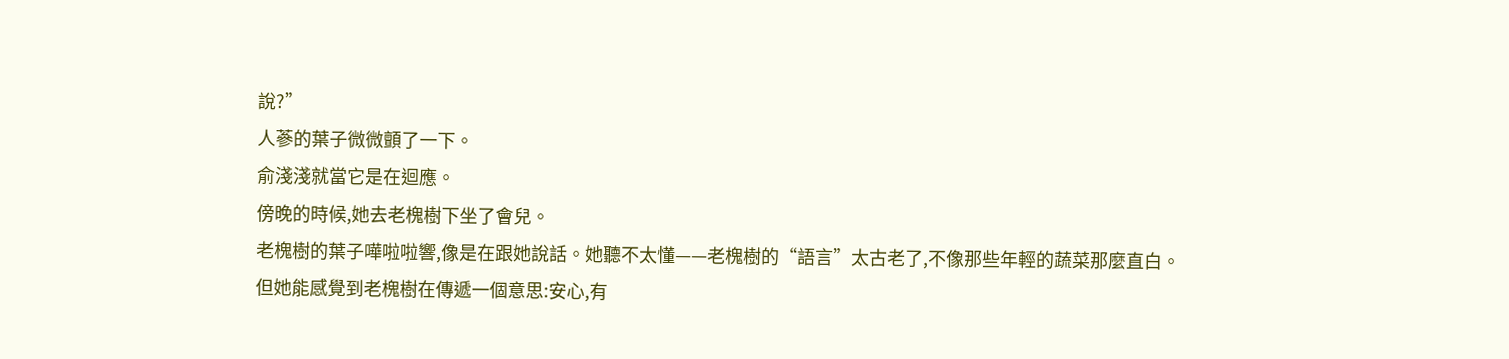說?”
人蔘的葉子微微顫了一下。
俞淺淺就當它是在迴應。
傍晚的時候,她去老槐樹下坐了會兒。
老槐樹的葉子嘩啦啦響,像是在跟她說話。她聽不太懂——老槐樹的“語言”太古老了,不像那些年輕的蔬菜那麼直白。
但她能感覺到老槐樹在傳遞一個意思:安心,有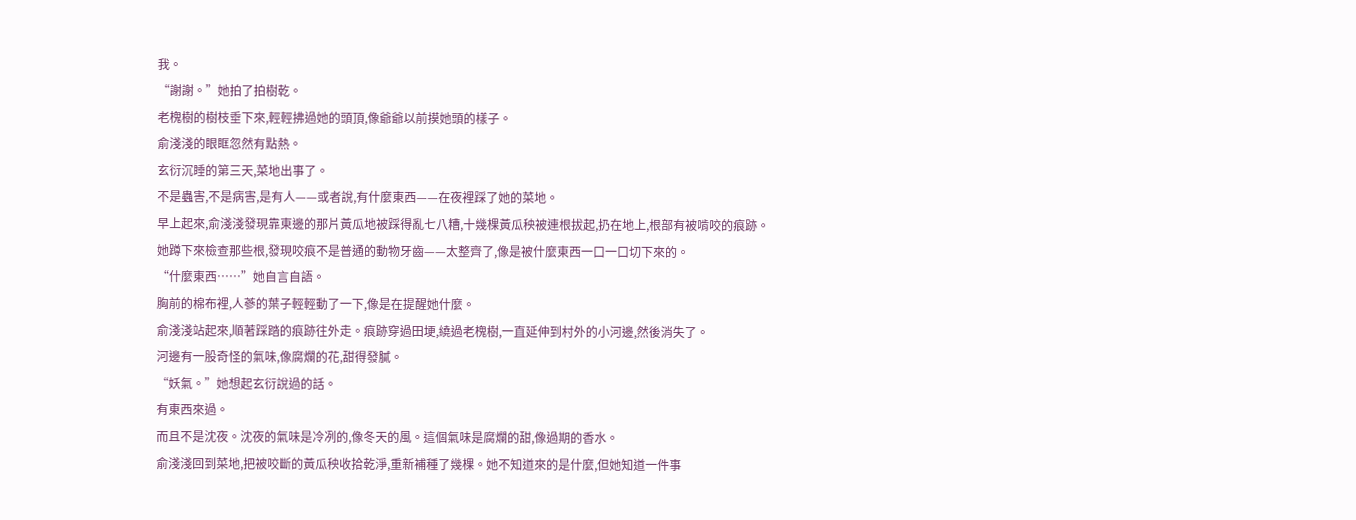我。
“謝謝。”她拍了拍樹乾。
老槐樹的樹枝垂下來,輕輕拂過她的頭頂,像爺爺以前摸她頭的樣子。
俞淺淺的眼眶忽然有點熱。
玄衍沉睡的第三天,菜地出事了。
不是蟲害,不是病害,是有人——或者說,有什麼東西——在夜裡踩了她的菜地。
早上起來,俞淺淺發現靠東邊的那片黃瓜地被踩得亂七八糟,十幾棵黃瓜秧被連根拔起,扔在地上,根部有被啃咬的痕跡。
她蹲下來檢查那些根,發現咬痕不是普通的動物牙齒——太整齊了,像是被什麼東西一口一口切下來的。
“什麼東西……”她自言自語。
胸前的棉布裡,人蔘的葉子輕輕動了一下,像是在提醒她什麼。
俞淺淺站起來,順著踩踏的痕跡往外走。痕跡穿過田埂,繞過老槐樹,一直延伸到村外的小河邊,然後消失了。
河邊有一股奇怪的氣味,像腐爛的花,甜得發膩。
“妖氣。”她想起玄衍說過的話。
有東西來過。
而且不是沈夜。沈夜的氣味是冷冽的,像冬天的風。這個氣味是腐爛的甜,像過期的香水。
俞淺淺回到菜地,把被咬斷的黃瓜秧收拾乾淨,重新補種了幾棵。她不知道來的是什麼,但她知道一件事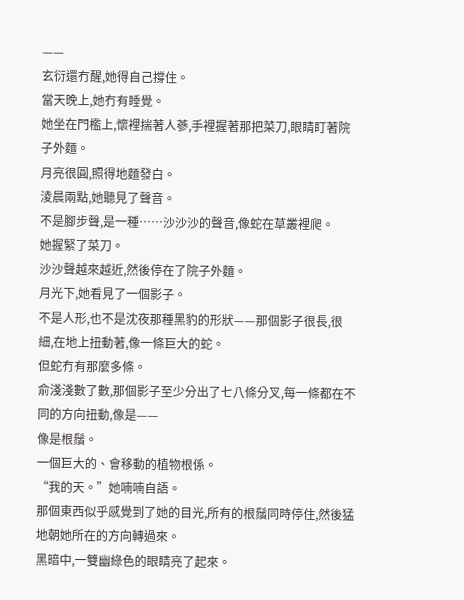——
玄衍還冇醒,她得自己撐住。
當天晚上,她冇有睡覺。
她坐在門檻上,懷裡揣著人蔘,手裡握著那把菜刀,眼睛盯著院子外麵。
月亮很圓,照得地麵發白。
淩晨兩點,她聽見了聲音。
不是腳步聲,是一種……沙沙沙的聲音,像蛇在草叢裡爬。
她握緊了菜刀。
沙沙聲越來越近,然後停在了院子外麵。
月光下,她看見了一個影子。
不是人形,也不是沈夜那種黑豹的形狀——那個影子很長,很細,在地上扭動著,像一條巨大的蛇。
但蛇冇有那麼多條。
俞淺淺數了數,那個影子至少分出了七八條分叉,每一條都在不同的方向扭動,像是——
像是根鬚。
一個巨大的、會移動的植物根係。
“我的天。”她喃喃自語。
那個東西似乎感覺到了她的目光,所有的根鬚同時停住,然後猛地朝她所在的方向轉過來。
黑暗中,一雙幽綠色的眼睛亮了起來。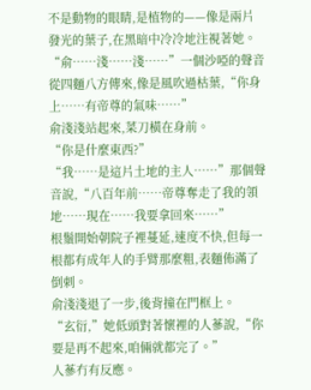不是動物的眼睛,是植物的——像是兩片發光的葉子,在黑暗中冷冷地注視著她。
“俞……淺……淺……”一個沙啞的聲音從四麵八方傳來,像是風吹過枯葉,“你身上……有帝尊的氣味……”
俞淺淺站起來,菜刀橫在身前。
“你是什麼東西?”
“我……是這片土地的主人……”那個聲音說,“八百年前……帝尊奪走了我的領地……現在……我要拿回來……”
根鬚開始朝院子裡蔓延,速度不快,但每一根都有成年人的手臂那麼粗,表麵佈滿了倒刺。
俞淺淺退了一步,後背撞在門框上。
“玄衍,”她低頭對著懷裡的人蔘說,“你要是再不起來,咱倆就都完了。”
人蔘冇有反應。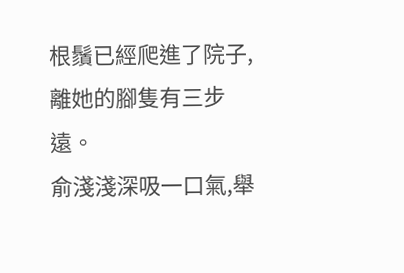根鬚已經爬進了院子,離她的腳隻有三步遠。
俞淺淺深吸一口氣,舉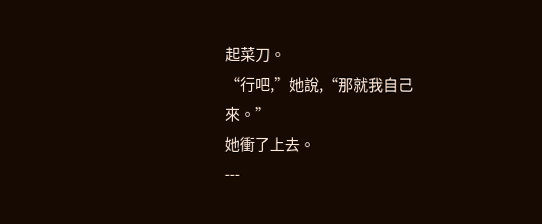起菜刀。
“行吧,”她說,“那就我自己來。”
她衝了上去。
---